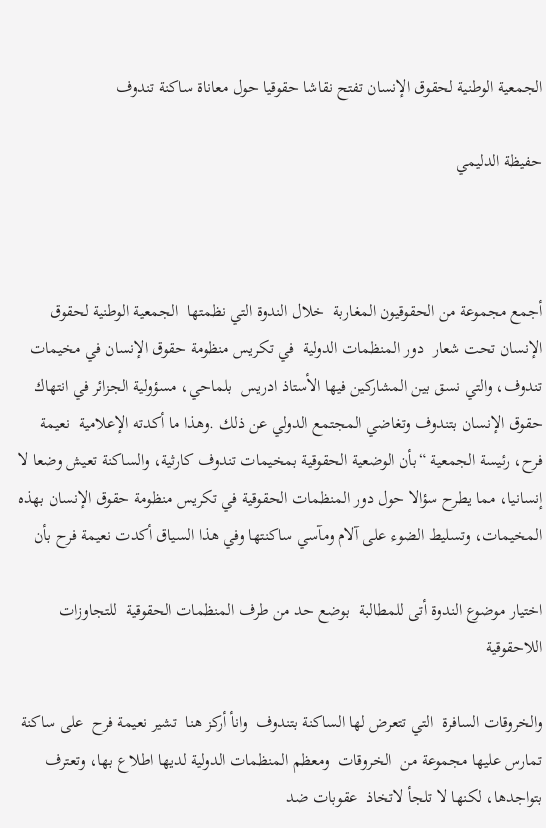الجمعية الوطنية لحقوق الإنسان تفتح نقاشا حقوقيا حول معاناة ساكنة تندوف

حفيظة الدليمي



أجمع مجموعة من الحقوقيون المغاربة  خلال الندوة التي نظمتها  الجمعية الوطنية لحقوق الإنسان تحت شعار  دور المنظمات الدولية  في تكريس منظومة حقوق الإنسان في مخيمات تندوف، والتي نسق بين المشاركين فيها الأستاذ ادريس  بلماحي، مسؤولية الجزائر في انتهاك حقوق الإنسان بتندوف وتغاضي المجتمع الدولي عن ذلك .وهذا ما أكدته الإعلامية  نعيمة فرح، رئيسة الجمعية “بأن الوضعية الحقوقية بمخيمات تندوف كارثية، والساكنة تعيش وضعا لا إنسانيا، مما يطرح سؤالا حول دور المنظمات الحقوقية في تكريس منظومة حقوق الإنسان بهذه المخيمات، وتسليط الضوء على آلام ومآسي ساكنتها وفي هذا السياق أكدت نعيمة فرح بأن

اختيار موضوع الندوة أتى للمطالبة  بوضع حد من طرف المنظمات الحقوقية  للتجاوزات اللاحقوقية

والخروقات السافرة  التي تتعرض لها الساكنة بتندوف  وانأ أركز هنا  تشير نعيمة فرح  على ساكنة تمارس عليها مجموعة من  الخروقات  ومعظم المنظمات الدولية لديها اطلاع بها، وتعترف بتواجدها، لكنها لا تلجأ لاتخاذ  عقوبات ضد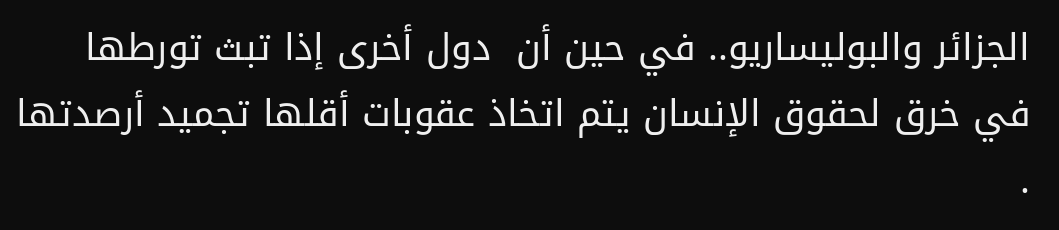الجزائر والبوليساريو.. في حين أن  دول أخرى إذا تبث تورطها  في خرق لحقوق الإنسان يتم اتخاذ عقوبات أقلها تجميد أرصدتها .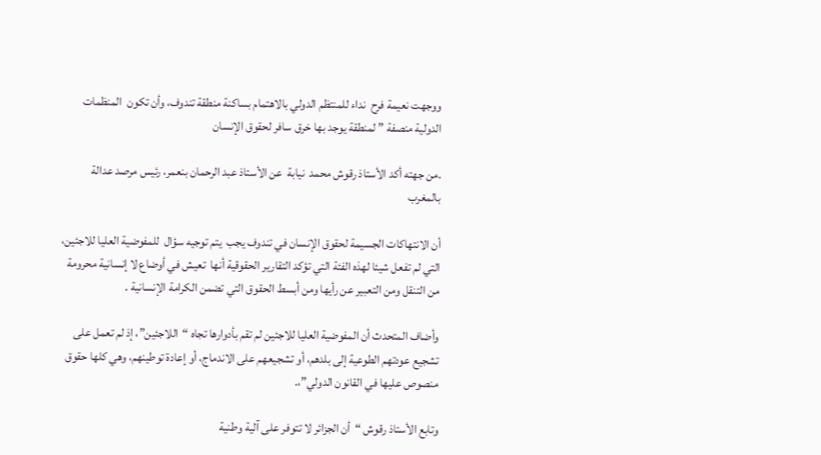ووجهت نعيمة فرح  نداء للمنتظم الدولي بالاهتمام بساكنة منطقة تندوف، وأن تكون  المنظمات الدولية منصفة ” لمنطقة يوجد بها خرق سافر لحقوق الإنسان

.من جهته أكد الأستاذ رقوش محمد  نيابة  عن الأستاذ عبد الرحمان بنعمر، رئيس مرصد عدالة بالمغرب

أن الانتهاكات الجسيمة لحقوق الإنسان في تندوف يجب  يتم توجيه سؤال  للمفوضية العليا للاجئين، التي لم تفعل شيئا لهذه الفئة التي تؤكد التقارير الحقوقية أنها  تعيش في أوضاع لا إنسانية محرومة من التنقل ومن التعبير عن رأيها ومن أبسط الحقوق التي تضمن الكرامة الإنسانية .

وأضاف المتحدث أن المفوضية العليا للاجئين لم تقم بأدوارها تجاه “اللاجئين”، إذ لم تعمل على تشجيع عودتهم الطوعية إلى بلدهم، أو تشجيعهم على الاندماج، أو إعادة توطينهم، وهي كلها حقوق منصوص عليها في القانون الدولي”،.

وتابع الأستاذ رقوش “أن الجزائر لا تتوفر على آلية وطنية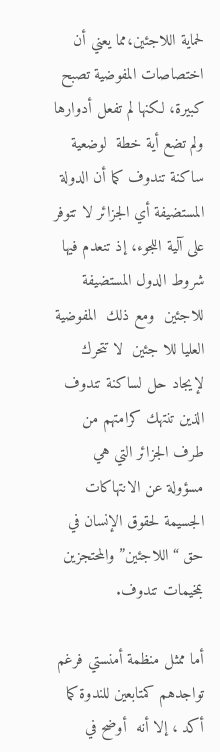لحماية اللاجئين،مما يعني أن اختصاصات المفوضية تصبح كبيرة، لكنها لم تفعل أدوارها ولم تضع أية خطة  لوضعية ساكنة تندوف كما أن الدولة المستضيفة أي الجزائر لا تتوفر على آلية اللجوء، إذ تنعدم فيها شروط الدول المستضيفة للاجئين  ومع ذلك  المفوضية  العليا للا جئين  لا تتحرك  لإيجاد حل لساكنة تندوف الذين تنتهك كرامتهم من طرف الجزائر التي هي   مسؤولة عن الانتهاكات الجسيمة لحقوق الإنسان في حق “اللاجئين” والمحتجزين بمخيمات تندوف.

أما ممثل منظمة أمنستي فرغم تواجدهم كمتابعين للندوة كما أكد ، إلا أنه  أوضح في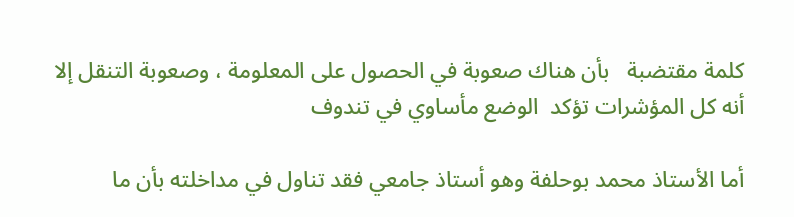كلمة مقتضبة   بأن هناك صعوبة في الحصول على المعلومة ، وصعوبة التنقل إلا أنه كل المؤشرات تؤكد  الوضع مأساوي في تندوف

أما الأستاذ محمد بوحلفة وهو أستاذ جامعي فقد تناول في مداخلته بأن ما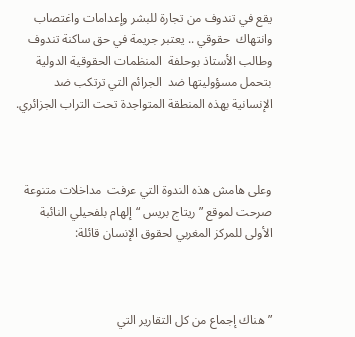يقع في تندوف من تجارة للبشر وإعدامات واغتصاب وانتهاك  حقوقي .. يعتبر جريمة في حق ساكنة تندوف  وطالب الأستاذ بوحلفة  المنظمات الحقوقية الدولية بتحمل مسؤوليتها ضد  الجرائم التي ترتكب ضد الإنسانية بهذه المنطقة المتواجدة تحت التراب الجزائري.



وعلى هامش هذه الندوة التي عرفت  مداخلات متنوعة صرحت لموقع ” ريتاج بريس “إلهام بلفحيلي النائبة الأولى للمركز المغربي لحقوق الإنسان قائلة:



” هناك إجماع من كل التقارير التي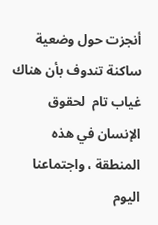أنجزت حول وضعية  ساكنة تندوف بأن هناك  غياب تام  لحقوق الإنسان في هذه المنطقة ، واجتماعنا اليوم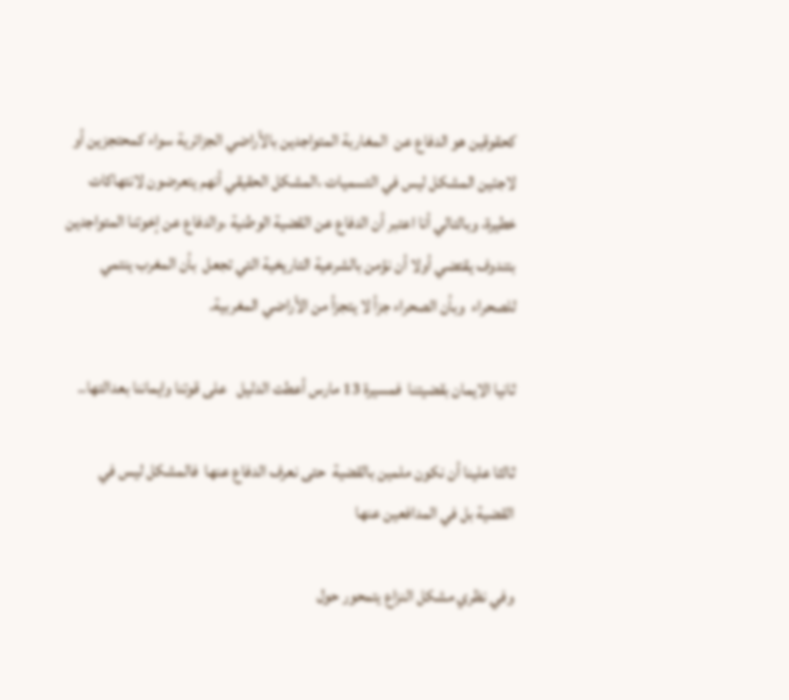كحقوقين هو الدفاع عن  المغاربة المتواجدين بالأراضي الجزائرية سواء كمحتجزين أو لاجئين المشكل ليس في التسميات ،المشكل الحقيقي أنهم يتعرضون لانتهاكات خطيرة، وبالتالي أنا اعتبر أن الدفاع عن القضية الوطنية ،والدفاع عن إخوتنا المتواجدين بتندوف يقتضي أولا أن نؤمن بالشرعية التاريخية التي تجعل  بأن المغرب ينتمي للصحراء  وبأن الصحراء جزأ لا يتجزأ من الأراضي المغربية.

ثانيا الايمان بقضيتنا  فمسيرة 13 مارس أعطت الدليل   على قوتنا وايماننا بعدالتها..

ثالثا علينا أن نكون ملمين بالقضية  حتى نعرف الدفاع عنها  فالمشكل ليس في القضية بل في المدافعين عنها

وفي نظري مشكل النزاع يتمحور حول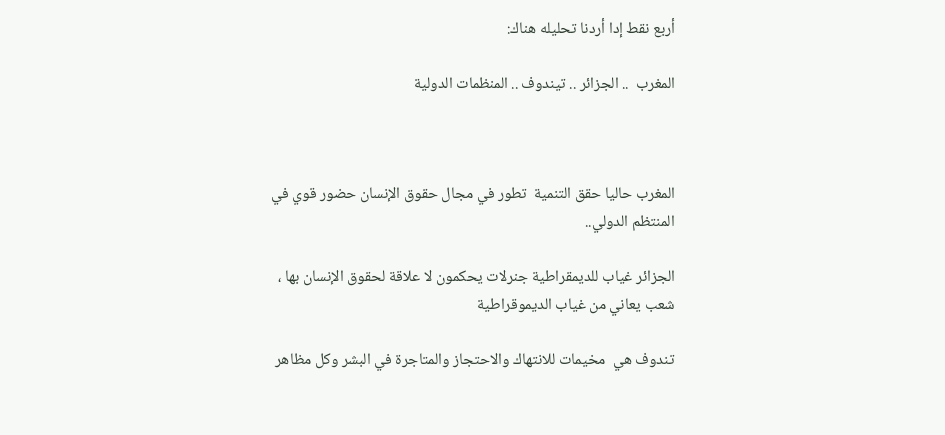أربع نقط إدا أردنا تحليله هناك:

المغرب  .. الجزائر .. تيندوف .. المنظمات الدولية



المغرب حاليا حقق التنمية  تطور في مجال حقوق الإنسان حضور قوي في المنتظم الدولي..

الجزائر غياب للديمقراطية جنرلات يحكمون لا علاقة لحقوق الإنسان بها ، شعب يعاني من غياب الديموقراطية

تندوف هي  مخيمات للانتهاك والاحتجاز والمتاجرة في البشر وكل مظاهر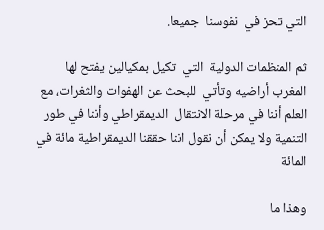التي تحز في  نفوسنا  جميعا.

ثم المنظمات الدولية  التي  تكيل بمكيالين يفتح لها المغرب أراضيه وتأتي  للبحث عن الهفوات والثغرات، مع العلم أننا في مرحلة الانتقال  الديمقراطي وأننا في طور التنمية ولا يمكن أن نقول اننا حققنا الديمقراطية مائة في المائة

وهذا ما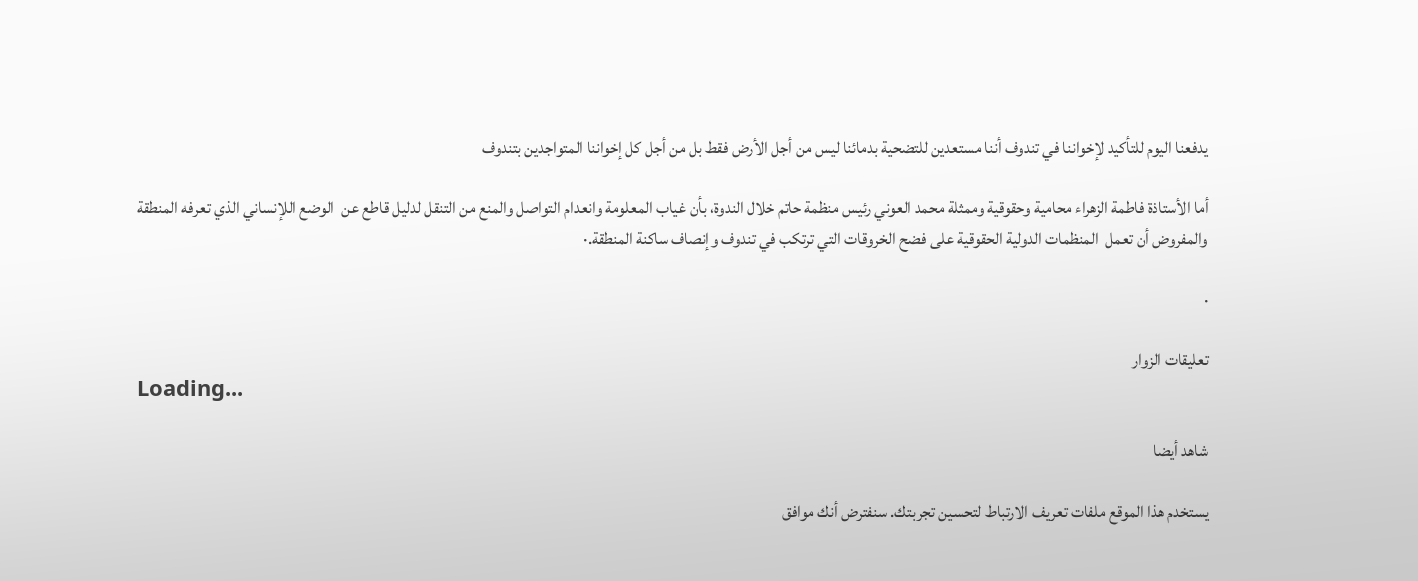يدفعنا اليوم للتأكيد لإخواننا في تندوف أننا مستعدين للتضحية بدمائنا ليس من أجل الأرض فقط بل من أجل كل إخواننا المتواجدين بتندوف

أما الأستاذة فاطمة الزهراء محامية وحقوقية وممثلة محمد العوني رئيس منظمة حاتم خلال الندوة، بأن غياب المعلومة وانعدام التواصل والمنع من التنقل لدليل قاطع عن  الوضع اللإنساني الذي تعرفه المنطقة  والمفروض أن تعمل  المنظمات الدولية الحقوقية على فضح الخروقات التي ترتكب في تندوف وإنصاف ساكنة المنطقة.·

·

تعليقات الزوار
Loading...

شاهد أيضا

يستخدم هذا الموقع ملفات تعريف الارتباط لتحسين تجربتك. سنفترض أنك موافق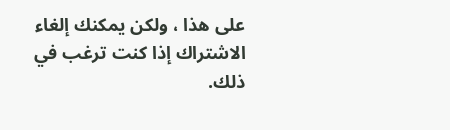على هذا ، ولكن يمكنك إلغاء الاشتراك إذا كنت ترغب في ذلك.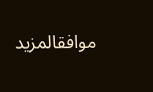موافقالمزيد